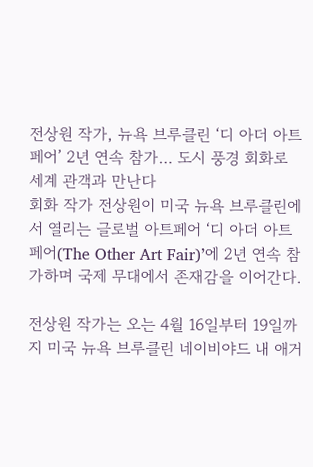전상원 작가, 뉴욕 브루클린 ‘디 아더 아트 페어’ 2년 연속 참가… 도시 풍경 회화로 세계 관객과 만난다
회화 작가 전상원이 미국 뉴욕 브루클린에서 열리는 글로벌 아트페어 ‘디 아더 아트 페어(The Other Art Fair)’에 2년 연속 참가하며 국제 무대에서 존재감을 이어간다.

전상원 작가는 오는 4월 16일부터 19일까지 미국 뉴욕 브루클린 네이비야드 내 애거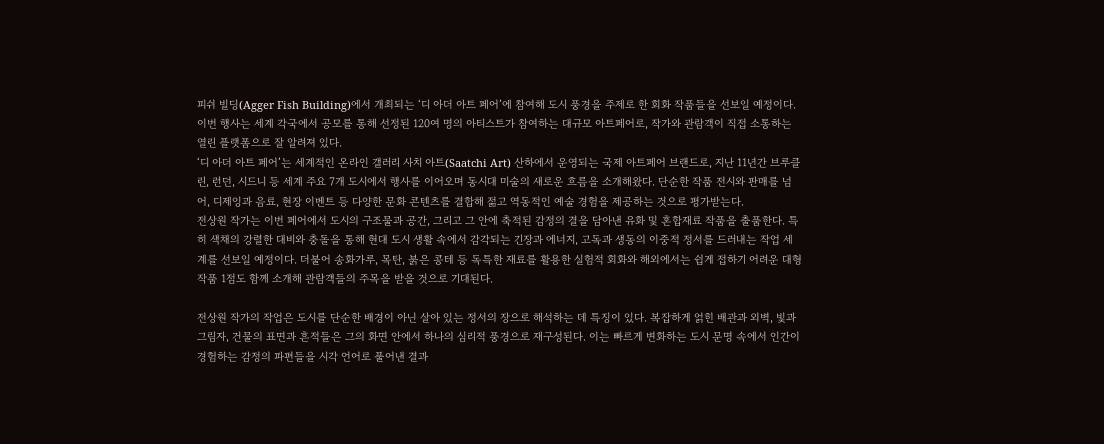피쉬 빌딩(Agger Fish Building)에서 개최되는 ‘디 아더 아트 페어’에 참여해 도시 풍경을 주제로 한 회화 작품들을 선보일 예정이다. 이번 행사는 세계 각국에서 공모를 통해 선정된 120여 명의 아티스트가 참여하는 대규모 아트페어로, 작가와 관람객이 직접 소통하는 열린 플랫폼으로 잘 알려져 있다.
‘디 아더 아트 페어’는 세계적인 온라인 갤러리 사치 아트(Saatchi Art) 산하에서 운영되는 국제 아트페어 브랜드로, 지난 11년간 브루클린, 런던, 시드니 등 세계 주요 7개 도시에서 행사를 이어오며 동시대 미술의 새로운 흐름을 소개해왔다. 단순한 작품 전시와 판매를 넘어, 디제잉과 음료, 현장 이벤트 등 다양한 문화 콘텐츠를 결합해 젊고 역동적인 예술 경험을 제공하는 것으로 평가받는다.
전상원 작가는 이번 페어에서 도시의 구조물과 공간, 그리고 그 안에 축적된 감정의 결을 담아낸 유화 및 혼합재료 작품을 출품한다. 특히 색채의 강렬한 대비와 충돌을 통해 현대 도시 생활 속에서 감각되는 긴장과 에너지, 고독과 생동의 이중적 정서를 드러내는 작업 세계를 선보일 예정이다. 더불어 송화가루, 목탄, 붉은 콩테 등 독특한 재료를 활용한 실험적 회화와 해외에서는 쉽게 접하기 어려운 대형 작품 1점도 함께 소개해 관람객들의 주목을 받을 것으로 기대된다.

전상원 작가의 작업은 도시를 단순한 배경이 아닌 살아 있는 정서의 장으로 해석하는 데 특징이 있다. 복잡하게 얽힌 배관과 외벽, 빛과 그림자, 건물의 표면과 흔적들은 그의 화면 안에서 하나의 심리적 풍경으로 재구성된다. 이는 빠르게 변화하는 도시 문명 속에서 인간이 경험하는 감정의 파편들을 시각 언어로 풀어낸 결과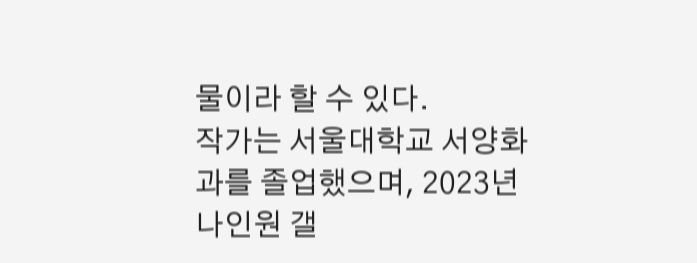물이라 할 수 있다.
작가는 서울대학교 서양화과를 졸업했으며, 2023년 나인원 갤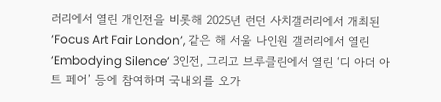러리에서 열린 개인전을 비롯해 2025년 런던 사치갤러리에서 개최된 ‘Focus Art Fair London’, 같은 해 서울 나인원 갤러리에서 열린 ‘Embodying Silence’ 3인전, 그리고 브루클린에서 열린 ‘디 아더 아트 페어’ 등에 참여하며 국내외를 오가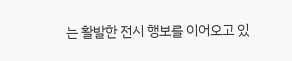는 활발한 전시 행보를 이어오고 있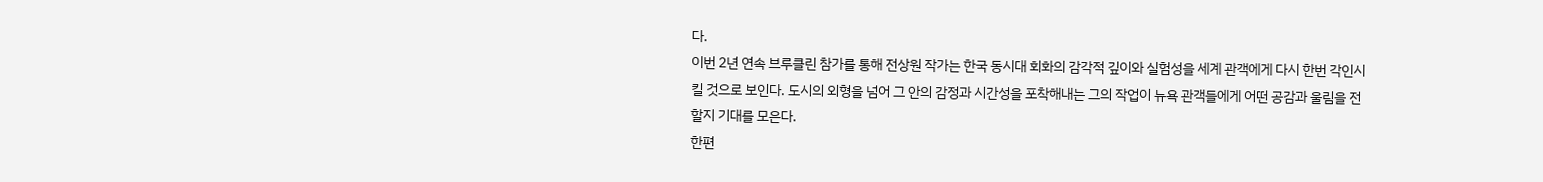다.
이번 2년 연속 브루클린 참가를 통해 전상원 작가는 한국 동시대 회화의 감각적 깊이와 실험성을 세계 관객에게 다시 한번 각인시킬 것으로 보인다. 도시의 외형을 넘어 그 안의 감정과 시간성을 포착해내는 그의 작업이 뉴욕 관객들에게 어떤 공감과 울림을 전할지 기대를 모은다.
한편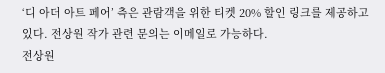‘디 아더 아트 페어’ 측은 관람객을 위한 티켓 20% 할인 링크를 제공하고 있다. 전상원 작가 관련 문의는 이메일로 가능하다.
전상원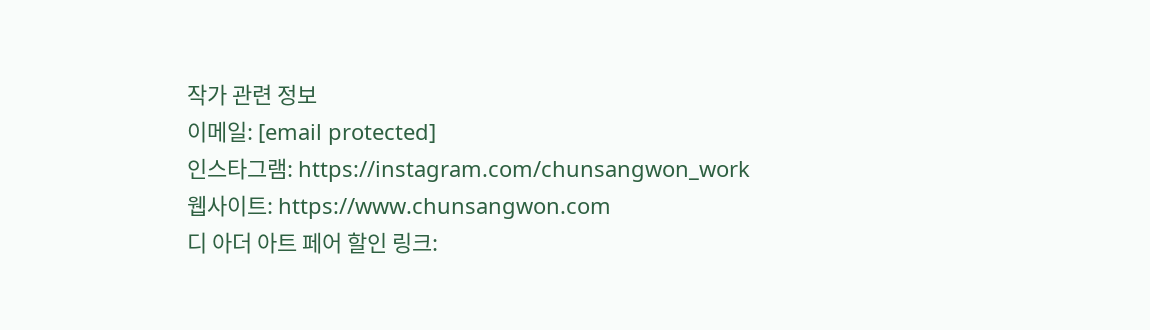작가 관련 정보
이메일: [email protected]
인스타그램: https://instagram.com/chunsangwon_work
웹사이트: https://www.chunsangwon.com
디 아더 아트 페어 할인 링크: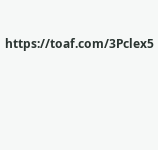https://toaf.com/3Pclex5